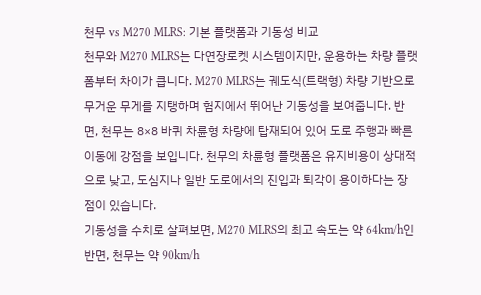천무 vs M270 MLRS: 기본 플랫폼과 기동성 비교
천무와 M270 MLRS는 다연장로켓 시스템이지만, 운용하는 차량 플랫폼부터 차이가 큽니다. M270 MLRS는 궤도식(트랙형) 차량 기반으로 무거운 무게를 지탱하며 험지에서 뛰어난 기동성을 보여줍니다. 반면, 천무는 8×8 바퀴 차륜형 차량에 탑재되어 있어 도로 주행과 빠른 이동에 강점을 보입니다. 천무의 차륜형 플랫폼은 유지비용이 상대적으로 낮고, 도심지나 일반 도로에서의 진입과 퇴각이 용이하다는 장점이 있습니다.
기동성을 수치로 살펴보면, M270 MLRS의 최고 속도는 약 64km/h인 반면, 천무는 약 90km/h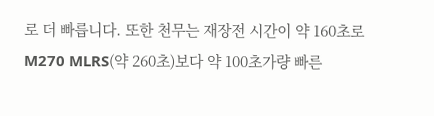로 더 빠릅니다. 또한 천무는 재장전 시간이 약 160초로 M270 MLRS(약 260초)보다 약 100초가량 빠른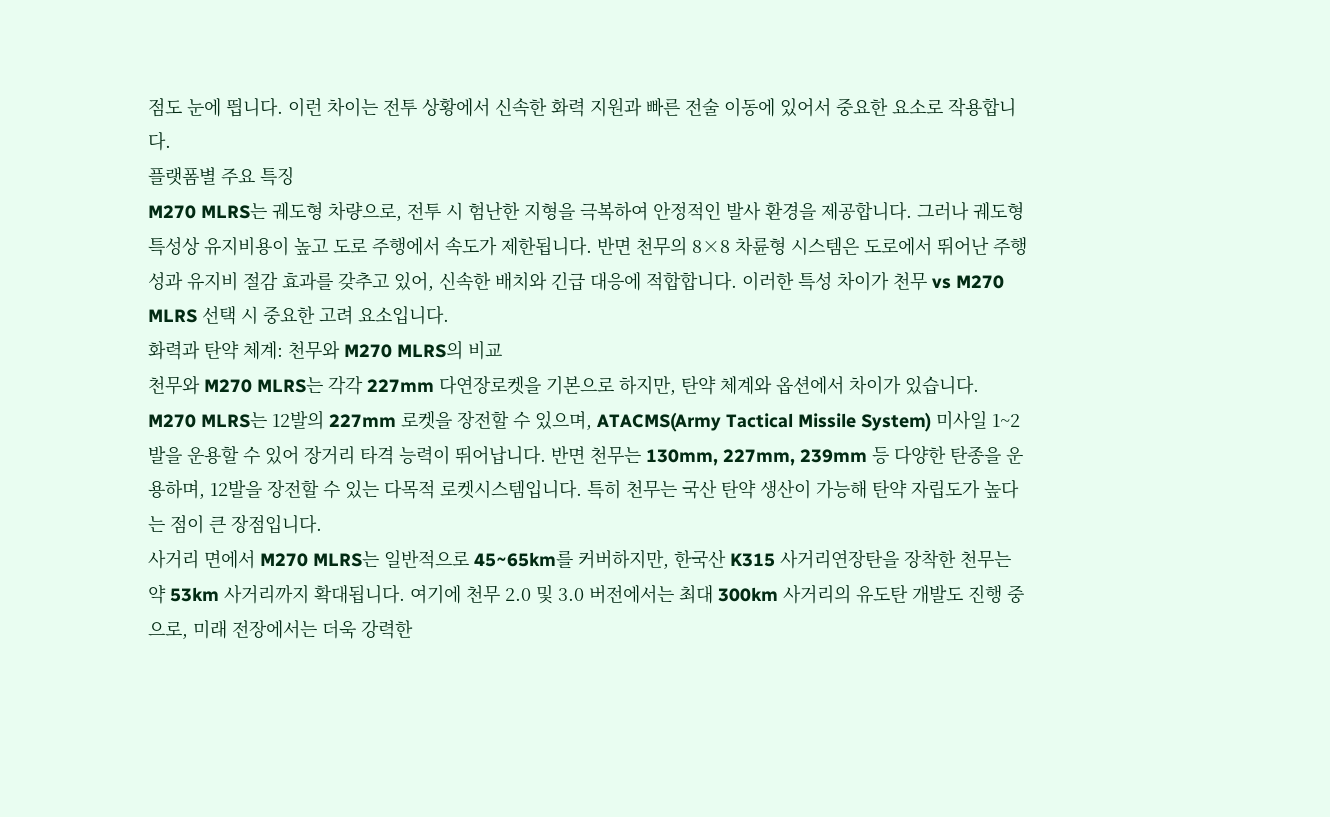점도 눈에 띕니다. 이런 차이는 전투 상황에서 신속한 화력 지원과 빠른 전술 이동에 있어서 중요한 요소로 작용합니다.
플랫폼별 주요 특징
M270 MLRS는 궤도형 차량으로, 전투 시 험난한 지형을 극복하여 안정적인 발사 환경을 제공합니다. 그러나 궤도형 특성상 유지비용이 높고 도로 주행에서 속도가 제한됩니다. 반면 천무의 8×8 차륜형 시스템은 도로에서 뛰어난 주행성과 유지비 절감 효과를 갖추고 있어, 신속한 배치와 긴급 대응에 적합합니다. 이러한 특성 차이가 천무 vs M270 MLRS 선택 시 중요한 고려 요소입니다.
화력과 탄약 체계: 천무와 M270 MLRS의 비교
천무와 M270 MLRS는 각각 227mm 다연장로켓을 기본으로 하지만, 탄약 체계와 옵션에서 차이가 있습니다. M270 MLRS는 12발의 227mm 로켓을 장전할 수 있으며, ATACMS(Army Tactical Missile System) 미사일 1~2발을 운용할 수 있어 장거리 타격 능력이 뛰어납니다. 반면 천무는 130mm, 227mm, 239mm 등 다양한 탄종을 운용하며, 12발을 장전할 수 있는 다목적 로켓시스템입니다. 특히 천무는 국산 탄약 생산이 가능해 탄약 자립도가 높다는 점이 큰 장점입니다.
사거리 면에서 M270 MLRS는 일반적으로 45~65km를 커버하지만, 한국산 K315 사거리연장탄을 장착한 천무는 약 53km 사거리까지 확대됩니다. 여기에 천무 2.0 및 3.0 버전에서는 최대 300km 사거리의 유도탄 개발도 진행 중으로, 미래 전장에서는 더욱 강력한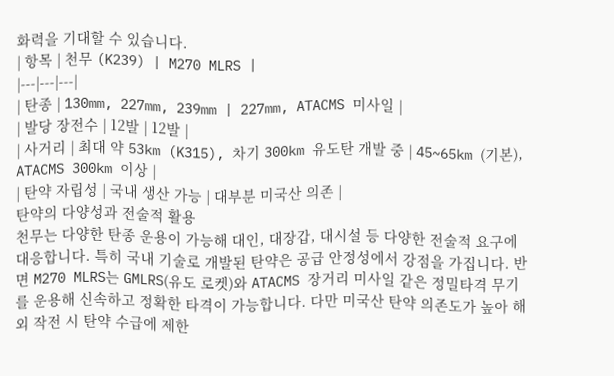화력을 기대할 수 있습니다.
| 항목 | 천무 (K239) | M270 MLRS |
|---|---|---|
| 탄종 | 130mm, 227mm, 239mm | 227mm, ATACMS 미사일 |
| 발당 장전수 | 12발 | 12발 |
| 사거리 | 최대 약 53km (K315), 차기 300km 유도탄 개발 중 | 45~65km (기본), ATACMS 300km 이상 |
| 탄약 자립성 | 국내 생산 가능 | 대부분 미국산 의존 |
탄약의 다양성과 전술적 활용
천무는 다양한 탄종 운용이 가능해 대인, 대장갑, 대시설 등 다양한 전술적 요구에 대응합니다. 특히 국내 기술로 개발된 탄약은 공급 안정성에서 강점을 가집니다. 반면 M270 MLRS는 GMLRS(유도 로켓)와 ATACMS 장거리 미사일 같은 정밀타격 무기를 운용해 신속하고 정확한 타격이 가능합니다. 다만 미국산 탄약 의존도가 높아 해외 작전 시 탄약 수급에 제한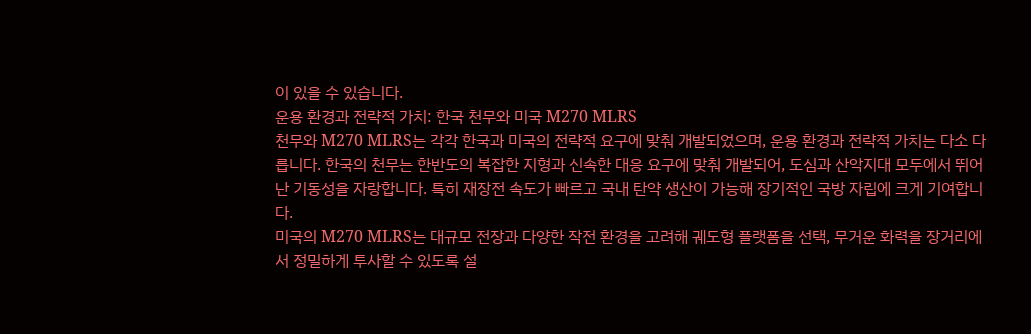이 있을 수 있습니다.
운용 환경과 전략적 가치: 한국 천무와 미국 M270 MLRS
천무와 M270 MLRS는 각각 한국과 미국의 전략적 요구에 맞춰 개발되었으며, 운용 환경과 전략적 가치는 다소 다릅니다. 한국의 천무는 한반도의 복잡한 지형과 신속한 대응 요구에 맞춰 개발되어, 도심과 산악지대 모두에서 뛰어난 기동성을 자랑합니다. 특히 재장전 속도가 빠르고 국내 탄약 생산이 가능해 장기적인 국방 자립에 크게 기여합니다.
미국의 M270 MLRS는 대규모 전장과 다양한 작전 환경을 고려해 궤도형 플랫폼을 선택, 무거운 화력을 장거리에서 정밀하게 투사할 수 있도록 설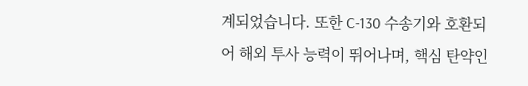계되었습니다. 또한 C-130 수송기와 호환되어 해외 투사 능력이 뛰어나며, 핵심 탄약인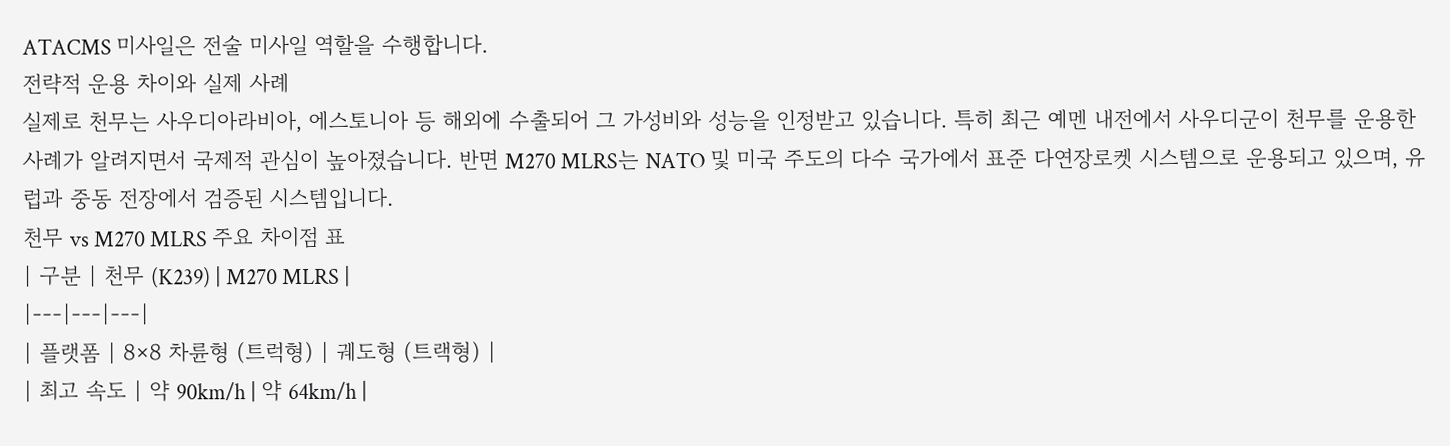ATACMS 미사일은 전술 미사일 역할을 수행합니다.
전략적 운용 차이와 실제 사례
실제로 천무는 사우디아라비아, 에스토니아 등 해외에 수출되어 그 가성비와 성능을 인정받고 있습니다. 특히 최근 예멘 내전에서 사우디군이 천무를 운용한 사례가 알려지면서 국제적 관심이 높아졌습니다. 반면 M270 MLRS는 NATO 및 미국 주도의 다수 국가에서 표준 다연장로켓 시스템으로 운용되고 있으며, 유럽과 중동 전장에서 검증된 시스템입니다.
천무 vs M270 MLRS 주요 차이점 표
| 구분 | 천무 (K239) | M270 MLRS |
|---|---|---|
| 플랫폼 | 8×8 차륜형 (트럭형) | 궤도형 (트랙형) |
| 최고 속도 | 약 90km/h | 약 64km/h |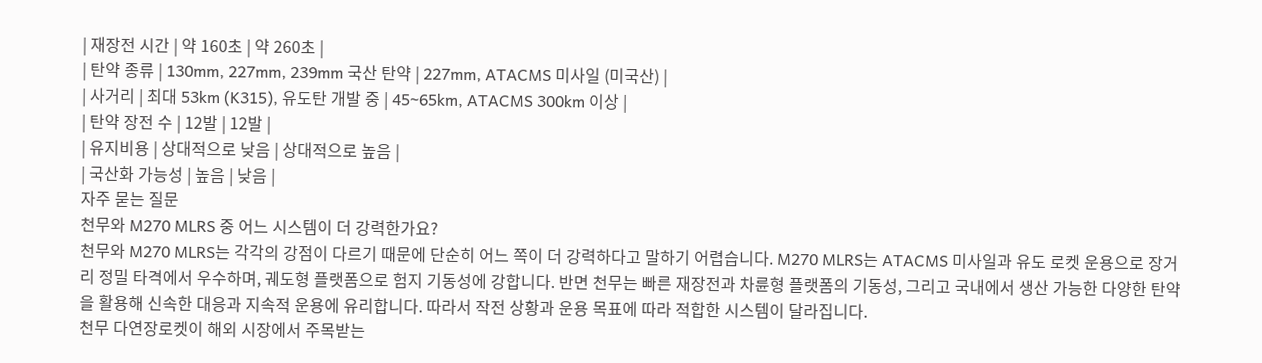| 재장전 시간 | 약 160초 | 약 260초 |
| 탄약 종류 | 130mm, 227mm, 239mm 국산 탄약 | 227mm, ATACMS 미사일 (미국산) |
| 사거리 | 최대 53km (K315), 유도탄 개발 중 | 45~65km, ATACMS 300km 이상 |
| 탄약 장전 수 | 12발 | 12발 |
| 유지비용 | 상대적으로 낮음 | 상대적으로 높음 |
| 국산화 가능성 | 높음 | 낮음 |
자주 묻는 질문
천무와 M270 MLRS 중 어느 시스템이 더 강력한가요?
천무와 M270 MLRS는 각각의 강점이 다르기 때문에 단순히 어느 쪽이 더 강력하다고 말하기 어렵습니다. M270 MLRS는 ATACMS 미사일과 유도 로켓 운용으로 장거리 정밀 타격에서 우수하며, 궤도형 플랫폼으로 험지 기동성에 강합니다. 반면 천무는 빠른 재장전과 차륜형 플랫폼의 기동성, 그리고 국내에서 생산 가능한 다양한 탄약을 활용해 신속한 대응과 지속적 운용에 유리합니다. 따라서 작전 상황과 운용 목표에 따라 적합한 시스템이 달라집니다.
천무 다연장로켓이 해외 시장에서 주목받는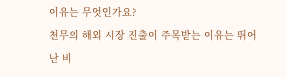이유는 무엇인가요?
천무의 해외 시장 진출이 주목받는 이유는 뛰어난 비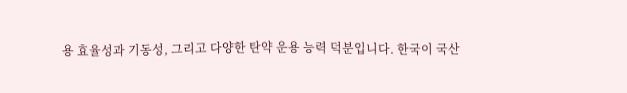용 효율성과 기동성, 그리고 다양한 탄약 운용 능력 덕분입니다. 한국이 국산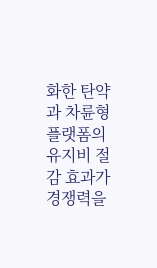화한 탄약과 차륜형 플랫폼의 유지비 절감 효과가 경쟁력을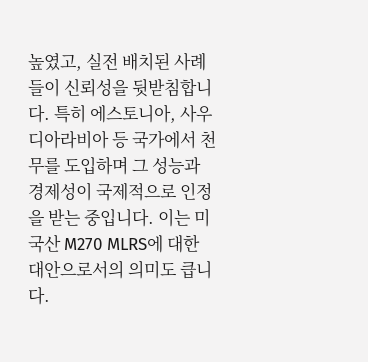높였고, 실전 배치된 사례들이 신뢰성을 뒷받침합니다. 특히 에스토니아, 사우디아라비아 등 국가에서 천무를 도입하며 그 성능과 경제성이 국제적으로 인정을 받는 중입니다. 이는 미국산 M270 MLRS에 대한 대안으로서의 의미도 큽니다.